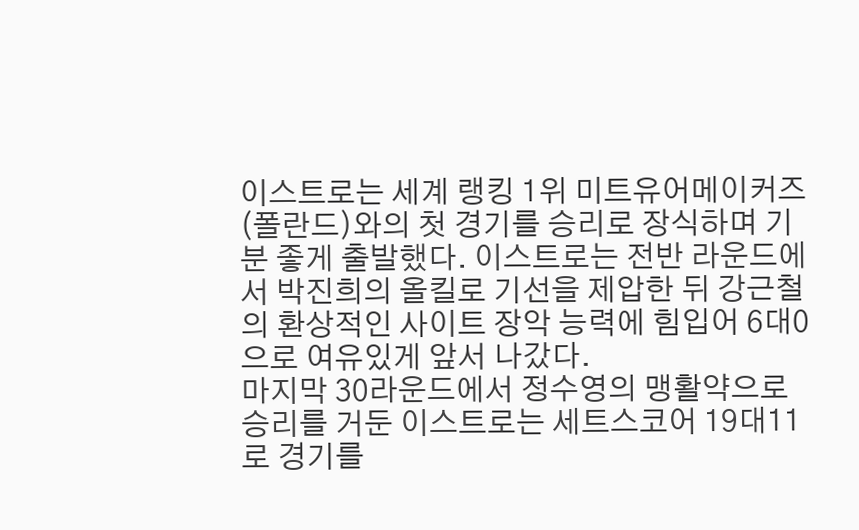이스트로는 세계 랭킹 1위 미트유어메이커즈(폴란드)와의 첫 경기를 승리로 장식하며 기분 좋게 출발했다. 이스트로는 전반 라운드에서 박진희의 올킬로 기선을 제압한 뒤 강근철의 환상적인 사이트 장악 능력에 힘입어 6대0으로 여유있게 앞서 나갔다.
마지막 30라운드에서 정수영의 맹활약으로 승리를 거둔 이스트로는 세트스코어 19대11로 경기를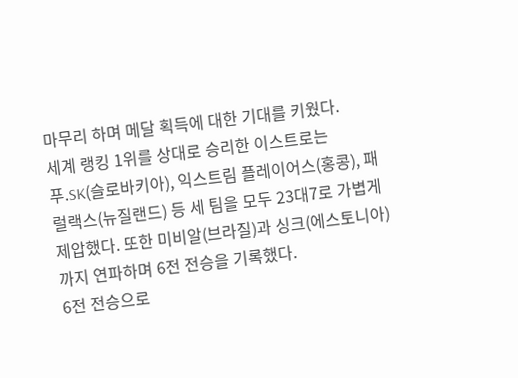마무리 하며 메달 획득에 대한 기대를 키웠다.
세계 랭킹 1위를 상대로 승리한 이스트로는 푸.SK(슬로바키아), 익스트림 플레이어스(홍콩), 패럴랙스(뉴질랜드) 등 세 팀을 모두 23대7로 가볍게 제압했다. 또한 미비알(브라질)과 싱크(에스토니아)까지 연파하며 6전 전승을 기록했다.
6전 전승으로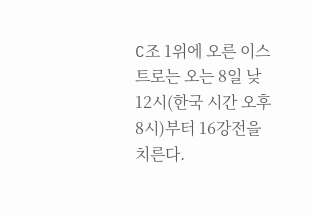C조 1위에 오른 이스트로는 오는 8일 낮 12시(한국 시간 오후 8시)부터 16강전을 치른다.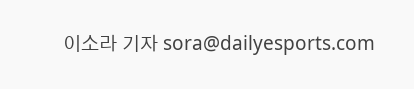이소라 기자 sora@dailyesports.com